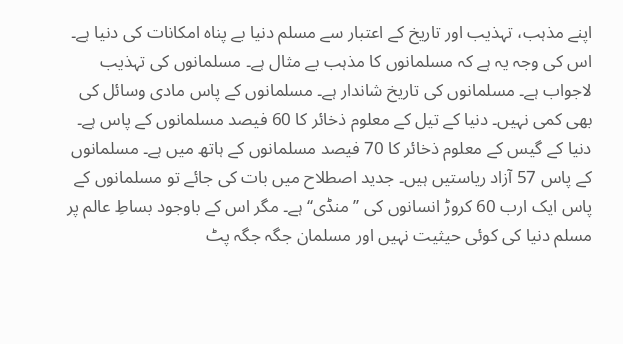اپنے مذہب، تہذیب اور تاریخ کے اعتبار سے مسلم دنیا بے پناہ امکانات کی دنیا ہے۔ اس کی وجہ یہ ہے کہ مسلمانوں کا مذہب بے مثال ہے۔ مسلمانوں کی تہذیب لاجواب ہے۔ مسلمانوں کی تاریخ شاندار ہے۔ مسلمانوں کے پاس مادی وسائل کی بھی کمی نہیں۔ دنیا کے تیل کے معلوم ذخائر کا 60 فیصد مسلمانوں کے پاس ہے۔ دنیا کے گیس کے معلوم ذخائر کا 70 فیصد مسلمانوں کے ہاتھ میں ہے۔ مسلمانوں کے پاس 57 آزاد ریاستیں ہیں۔ جدید اصطلاح میں بات کی جائے تو مسلمانوں کے پاس ایک ارب 60 کروڑ انسانوں کی ’’منڈی‘‘ ہے۔ مگر اس کے باوجود بساطِ عالم پر مسلم دنیا کی کوئی حیثیت نہیں اور مسلمان جگہ جگہ پٹ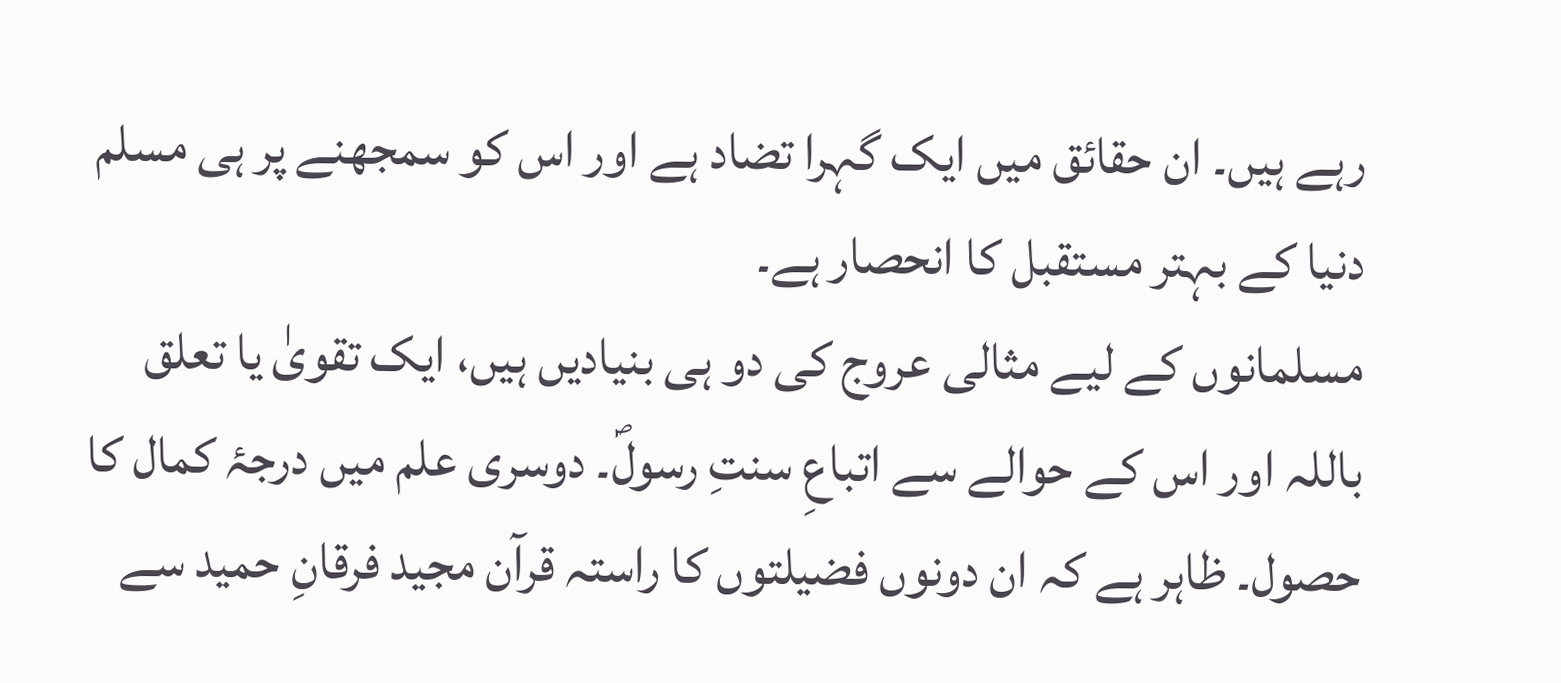رہے ہیں۔ ان حقائق میں ایک گہرا تضاد ہے اور اس کو سمجھنے پر ہی مسلم دنیا کے بہتر مستقبل کا انحصار ہے۔
مسلمانوں کے لیے مثالی عروج کی دو ہی بنیادیں ہیں، ایک تقویٰ یا تعلق باللہ اور اس کے حوالے سے اتباعِ سنتِ رسولؐ۔ دوسری علم میں درجۂ کمال کا حصول۔ ظاہر ہے کہ ان دونوں فضیلتوں کا راستہ قرآن مجید فرقانِ حمید سے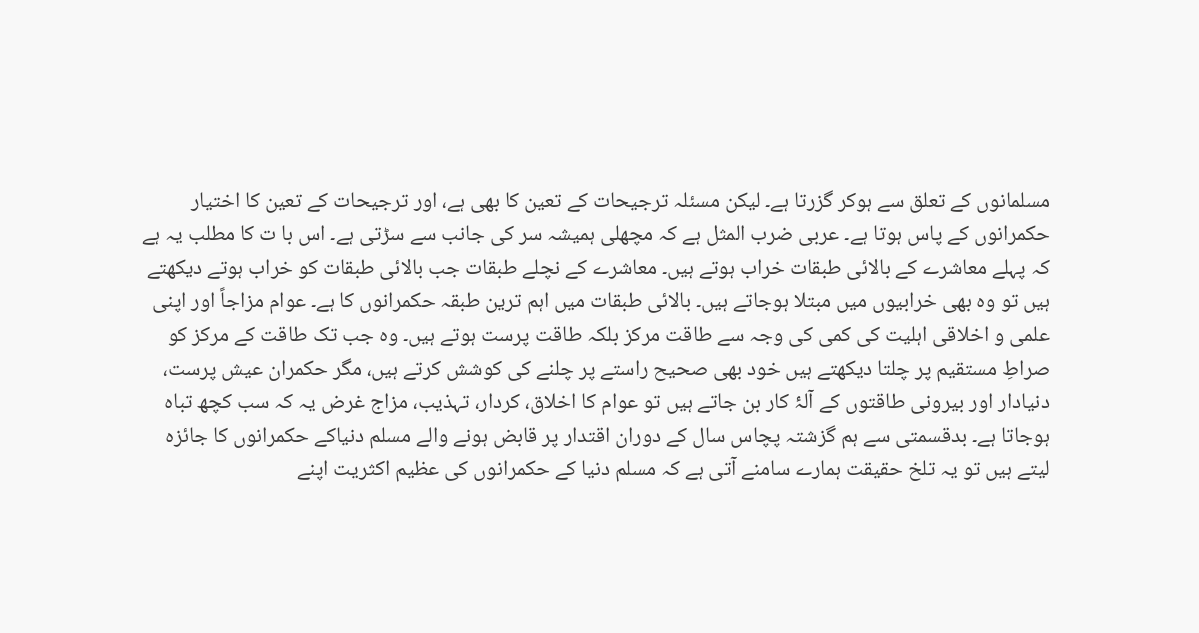مسلمانوں کے تعلق سے ہوکر گزرتا ہے۔ لیکن مسئلہ ترجیحات کے تعین کا بھی ہے، اور ترجیحات کے تعین کا اختیار حکمرانوں کے پاس ہوتا ہے۔ عربی ضرب المثل ہے کہ مچھلی ہمیشہ سر کی جانب سے سڑتی ہے۔ اس با ت کا مطلب یہ ہے کہ پہلے معاشرے کے بالائی طبقات خراب ہوتے ہیں۔ معاشرے کے نچلے طبقات جب بالائی طبقات کو خراب ہوتے دیکھتے ہیں تو وہ بھی خرابیوں میں مبتلا ہوجاتے ہیں۔ بالائی طبقات میں اہم ترین طبقہ حکمرانوں کا ہے۔ عوام مزاجاً اور اپنی علمی و اخلاقی اہلیت کی کمی کی وجہ سے طاقت مرکز بلکہ طاقت پرست ہوتے ہیں۔ وہ جب تک طاقت کے مرکز کو صراطِ مستقیم پر چلتا دیکھتے ہیں خود بھی صحیح راستے پر چلنے کی کوشش کرتے ہیں، مگر حکمران عیش پرست، دنیادار اور بیرونی طاقتوں کے آلۂ کار بن جاتے ہیں تو عوام کا اخلاق، کردار، تہذیب، مزاج غرض یہ کہ سب کچھ تباہ ہوجاتا ہے۔ بدقسمتی سے ہم گزشتہ پچاس سال کے دوران اقتدار پر قابض ہونے والے مسلم دنیاکے حکمرانوں کا جائزہ لیتے ہیں تو یہ تلخ حقیقت ہمارے سامنے آتی ہے کہ مسلم دنیا کے حکمرانوں کی عظیم اکثریت اپنے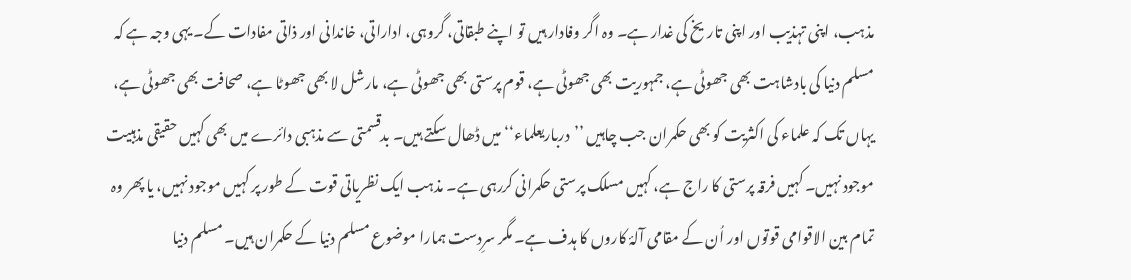مذہب، اپنی تہذیب اور اپنی تاریخ کی غدار ہے۔ وہ اگر وفادار ہیں تو اپنے طبقاتی، گروہی، اداراتی، خاندانی اور ذاتی مفادات کے۔ یہی وجہ ہے کہ مسلم دنیا کی بادشاہت بھی جھوٹی ہے، جمہوریت بھی جھوٹی ہے، قوم پرستی بھی جھوٹی ہے، مارشل لا بھی جھوٹا ہے، صحافت بھی جھوٹی ہے، یہاں تک کہ علماء کی اکثریت کو بھی حکمران جب چاہیں ’’درباریعلماء‘‘ میں ڈھال سکتے ہیں۔ بدقسمتی سے مذہبی دائرے میں بھی کہیں حقیقی مذہبیت موجود نہیں۔ کہیں فرقہ پرستی کا راج ہے، کہیں مسلک پرستی حکمرانی کررہی ہے۔ مذہب ایک نظریاتی قوت کے طور پر کہیں موجود نہیں، یا پھر وہ تمام بین الاقوامی قوتوں اور اُن کے مقامی آلۂ کاروں کا ہدف ہے۔ مگر سرِدست ہمارا موضوع مسلم دنیا کے حکمران ہیں۔ مسلم دنیا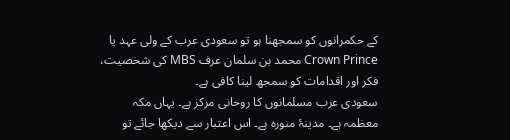کے حکمرانوں کو سمجھنا ہو تو سعودی عرب کے ولی عہد یا Crown Prince محمد بن سلمان عرف MBS کی شخصیت، فکر اور اقدامات کو سمجھ لینا کافی ہے۔
سعودی عرب مسلمانوں کا روحانی مرکز ہے۔ یہاں مکہ معظمہ ہے۔ مدینۂ منورہ ہے۔ اس اعتبار سے دیکھا جائے تو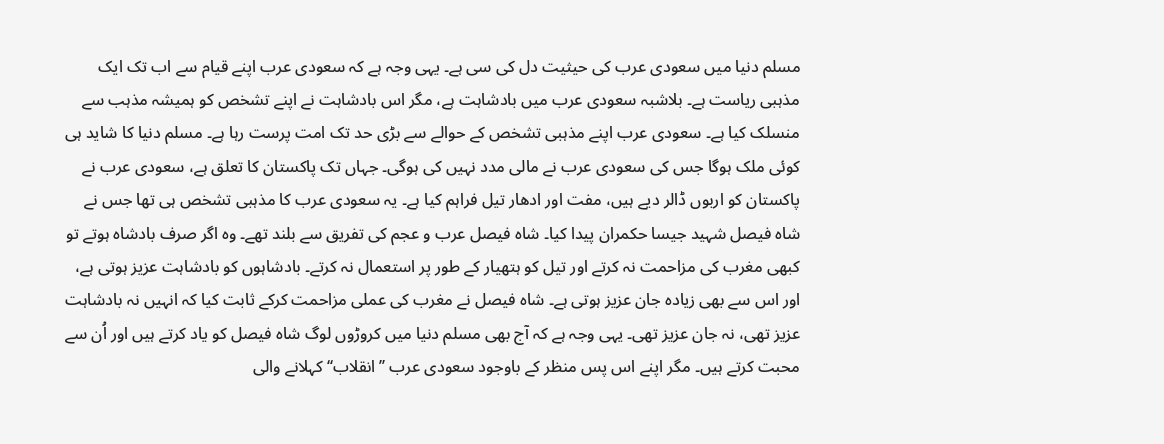مسلم دنیا میں سعودی عرب کی حیثیت دل کی سی ہے۔ یہی وجہ ہے کہ سعودی عرب اپنے قیام سے اب تک ایک مذہبی ریاست ہے۔ بلاشبہ سعودی عرب میں بادشاہت ہے، مگر اس بادشاہت نے اپنے تشخص کو ہمیشہ مذہب سے منسلک کیا ہے۔ سعودی عرب اپنے مذہبی تشخص کے حوالے سے بڑی حد تک امت پرست رہا ہے۔ مسلم دنیا کا شاید ہی کوئی ملک ہوگا جس کی سعودی عرب نے مالی مدد نہیں کی ہوگی۔ جہاں تک پاکستان کا تعلق ہے، سعودی عرب نے پاکستان کو اربوں ڈالر دیے ہیں، مفت اور ادھار تیل فراہم کیا ہے۔ یہ سعودی عرب کا مذہبی تشخص ہی تھا جس نے شاہ فیصل شہید جیسا حکمران پیدا کیا۔ شاہ فیصل عرب و عجم کی تفریق سے بلند تھے۔ وہ اگر صرف بادشاہ ہوتے تو کبھی مغرب کی مزاحمت نہ کرتے اور تیل کو ہتھیار کے طور پر استعمال نہ کرتے۔ بادشاہوں کو بادشاہت عزیز ہوتی ہے، اور اس سے بھی زیادہ جان عزیز ہوتی ہے۔ شاہ فیصل نے مغرب کی عملی مزاحمت کرکے ثابت کیا کہ انہیں نہ بادشاہت عزیز تھی، نہ جان عزیز تھی۔ یہی وجہ ہے کہ آج بھی مسلم دنیا میں کروڑوں لوگ شاہ فیصل کو یاد کرتے ہیں اور اُن سے محبت کرتے ہیں۔ مگر اپنے اس پس منظر کے باوجود سعودی عرب ’’انقلاب‘‘ کہلانے والی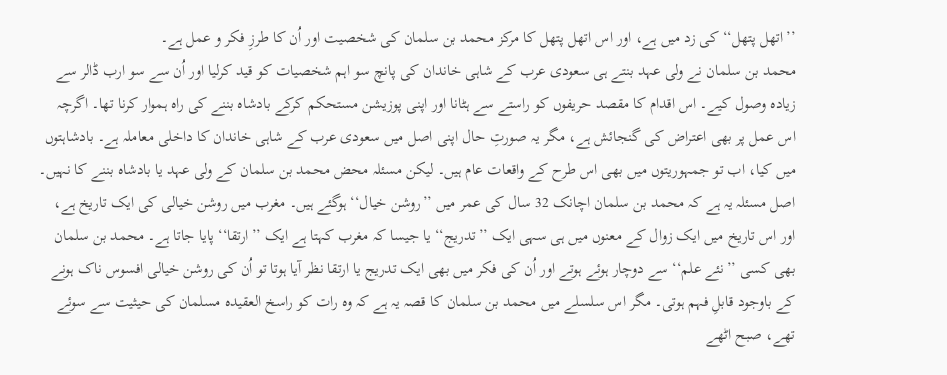’’اتھل پتھل‘‘ کی زد میں ہے، اور اس اتھل پتھل کا مرکز محمد بن سلمان کی شخصیت اور اُن کا طرزِ فکر و عمل ہے۔
محمد بن سلمان نے ولی عہد بنتے ہی سعودی عرب کے شاہی خاندان کی پانچ سو اہم شخصیات کو قید کرلیا اور اُن سے سو ارب ڈالر سے زیادہ وصول کیے۔ اس اقدام کا مقصد حریفوں کو راستے سے ہٹانا اور اپنی پوزیشن مستحکم کرکے بادشاہ بننے کی راہ ہموار کرنا تھا۔ اگرچہ اس عمل پر بھی اعتراض کی گنجائش ہے، مگر یہ صورتِ حال اپنی اصل میں سعودی عرب کے شاہی خاندان کا داخلی معاملہ ہے۔ بادشاہتوں میں کیا، اب تو جمہوریتوں میں بھی اس طرح کے واقعات عام ہیں۔ لیکن مسئلہ محض محمد بن سلمان کے ولی عہد یا بادشاہ بننے کا نہیں۔ اصل مسئلہ یہ ہے کہ محمد بن سلمان اچانک 32 سال کی عمر میں ’’روشن خیال‘‘ ہوگئے ہیں۔ مغرب میں روشن خیالی کی ایک تاریخ ہے، اور اس تاریخ میں ایک زوال کے معنوں میں ہی سہی ایک ’’تدریج‘‘ یا جیسا کہ مغرب کہتا ہے ایک ’’ارتقا‘‘ پایا جاتا ہے۔ محمد بن سلمان بھی کسی ’’نئے علم‘‘ سے دوچار ہوئے ہوتے اور اُن کی فکر میں بھی ایک تدریج یا ارتقا نظر آیا ہوتا تو اُن کی روشن خیالی افسوس ناک ہونے کے باوجود قابلِ فہم ہوتی۔ مگر اس سلسلے میں محمد بن سلمان کا قصہ یہ ہے کہ وہ رات کو راسخ العقیدہ مسلمان کی حیثیت سے سوئے تھے، صبح اٹھے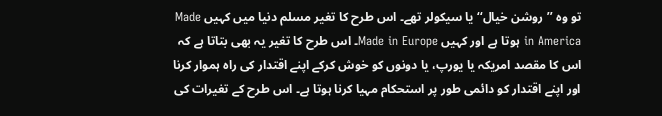تو وہ ’’روشن خیال‘‘ یا سیکولر تھے۔ اس طرح کا تغیر مسلم دنیا میں کہیں Made in America ہوتا ہے اور کہیں Made in Europe۔ اس طرح کا تغیر یہ بھی بتاتا ہے کہ اس کا مقصد امریکہ یا یورپ، یا دونوں کو خوش کرکے اپنے اقتدار کی راہ ہموار کرنا اور اپنے اقتدار کو دائمی طور پر استحکام مہیا کرنا ہوتا ہے۔ اس طرح کے تغیرات کی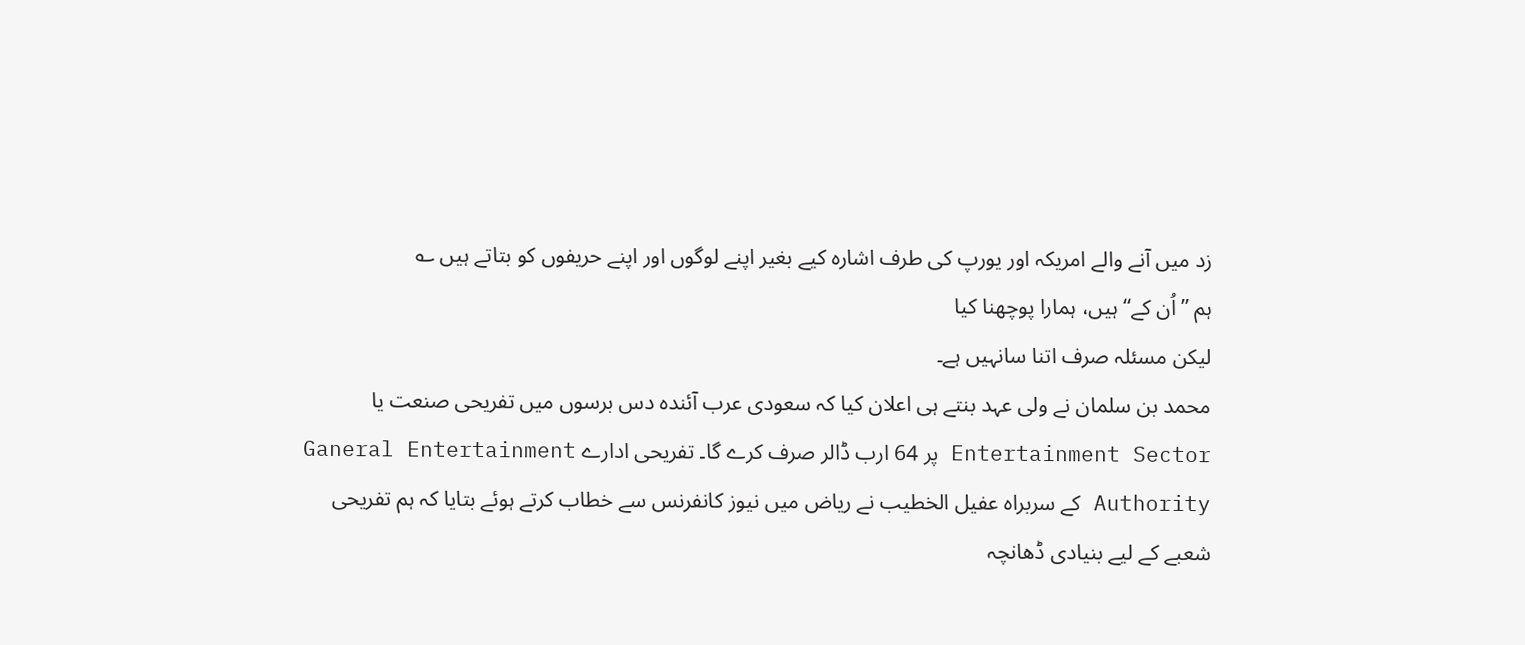زد میں آنے والے امریکہ اور یورپ کی طرف اشارہ کیے بغیر اپنے لوگوں اور اپنے حریفوں کو بتاتے ہیں ؎
ہم ’’اُن کے‘‘ ہیں، ہمارا پوچھنا کیا
لیکن مسئلہ صرف اتنا سانہیں ہے۔
محمد بن سلمان نے ولی عہد بنتے ہی اعلان کیا کہ سعودی عرب آئندہ دس برسوں میں تفریحی صنعت یا Entertainment Sector پر 64 ارب ڈالر صرف کرے گا۔ تفریحی ادارے Ganeral Entertainment Authority کے سربراہ عفیل الخطیب نے ریاض میں نیوز کانفرنس سے خطاب کرتے ہوئے بتایا کہ ہم تفریحی شعبے کے لیے بنیادی ڈھانچہ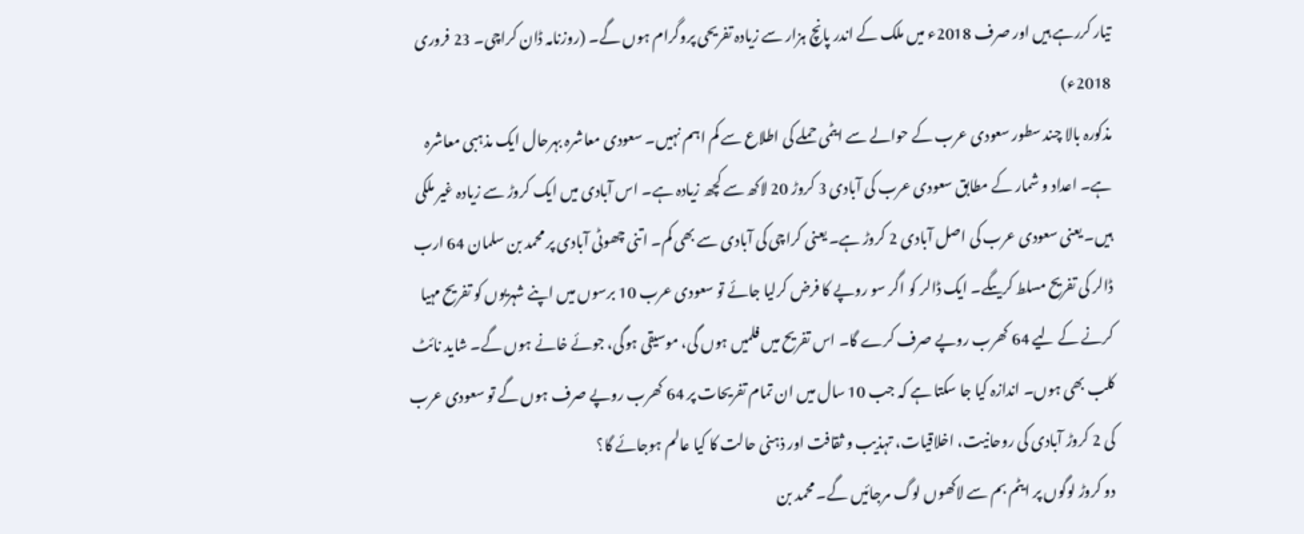تیار کررہے ہیں اور صرف 2018ء میں ملک کے اندر پانچ ہزار سے زیادہ تفریحی پروگرام ہوں گے۔ (روزنامہ ڈان کراچی۔ 23 فروری 2018ء)
مذکورہ بالا چند سطور سعودی عرب کے حوالے سے ایٹمی حملے کی اطلاع سے کم اہم نہیں۔ سعودی معاشرہ بہرحال ایک مذہبی معاشرہ ہے۔ اعداد و شمار کے مطابق سعودی عرب کی آبادی 3 کروڑ 20 لاکھ سے کچھ زیادہ ہے۔ اس آبادی میں ایک کروڑ سے زیادہ غیر ملکی ہیں۔ یعنی سعودی عرب کی اصل آبادی 2 کروڑ ہے۔ یعنی کراچی کی آبادی سے بھی کم۔ اتنی چھوٹی آبادی پر محمد بن سلمان 64 ارب ڈالر کی تفریح مسلط کریںگے۔ ایک ڈالر کو اگر سو روپے کا فرض کرلیا جائے تو سعودی عرب 10 برسوں میں اپنے شہریوں کو تفریح مہیا کرنے کے لیے 64 کھرب روپے صرف کرے گا۔ اس تفریح میں فلمیں ہوں گی، موسیقی ہوگی، جوئے خانے ہوں گے۔ شاید نائٹ کلب بھی ہوں۔ اندازہ کیا جا سکتا ہے کہ جب 10 سال میں ان تمام تفریحات پر 64 کھرب روپے صرف ہوں گے تو سعودی عرب کی 2 کروڑ آبادی کی روحانیت، اخلاقیات، تہذیب و ثقافت اور ذہنی حالت کا کیا عالم ہوجائے گا؟
دو کروڑ لوگوں پر ایٹم بم سے لاکھوں لوگ مرجائیں گے۔ محمد بن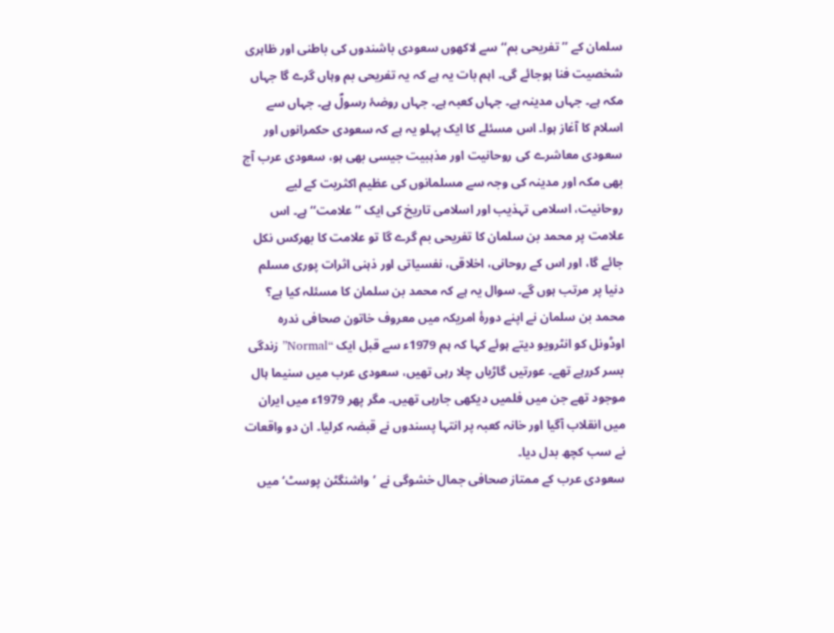سلمان کے ’’تفریحی بم‘‘ سے لاکھوں سعودی باشندوں کی باطنی اور ظاہری شخصیت فنا ہوجائے گی۔ اہم بات یہ ہے کہ یہ تفریحی بم وہاں گرے گا جہاں مکہ ہے۔ جہاں مدینہ ہے۔ جہاں کعبہ ہے۔ جہاں روضۂ رسولؐ ہے۔ جہاں سے اسلام کا آغاز ہوا۔ اس مسئلے کا ایک پہلو یہ ہے کہ سعودی حکمرانوں اور سعودی معاشرے کی روحانیت اور مذہبیت جیسی بھی ہو، سعودی عرب آج بھی مکہ اور مدینہ کی وجہ سے مسلمانوں کی عظیم اکثریت کے لیے روحانیت، اسلامی تہذیب اور اسلامی تاریخ کی ایک ’’علامت‘‘ ہے۔ اس علامت پر محمد بن سلمان کا تفریحی بم گرے گا تو علامت کا بھرکس نکل جائے گا، اور اس کے روحانی، اخلاقی، نفسیاتی اور ذہنی اثرات پوری مسلم دنیا پر مرتب ہوں گے۔ سوال یہ ہے کہ محمد بن سلمان کا مسئلہ کیا ہے؟
محمد بن سلمان نے اپنے دورۂ امریکہ میں معروف خاتون صحافی ندرہ اوڈونل کو انٹرویو دیتے ہوئے کہا کہ ہم 1979ء سے قبل ایک “Normal” زندگی بسر کررہے تھے۔ عورتیں گاڑیاں چلا رہی تھیں، سعودی عرب میں سنیما ہال موجود تھے جن میں فلمیں دیکھی جارہی تھیں۔ مگر پھر 1979ء میں ایران میں انقلاب آگیا اور خانہ کعبہ پر انتہا پسندوں نے قبضہ کرلیا۔ ان دو واقعات نے سب کچھ بدل دیا۔
سعودی عرب کے ممتاز صحافی جمال خشوگی نے ’واشنگٹن پوسٹ‘ میں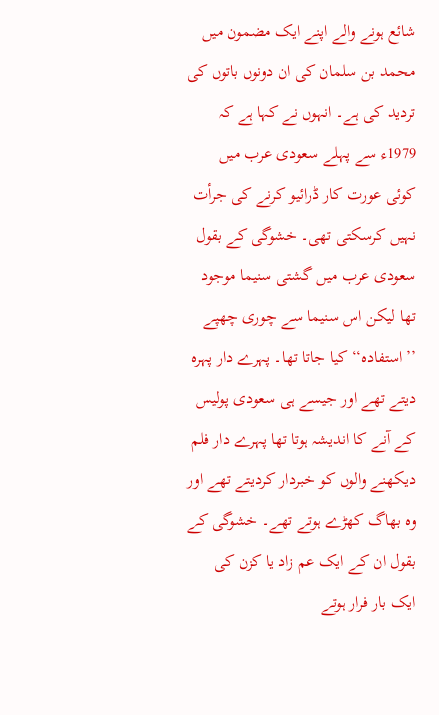شائع ہونے والے اپنے ایک مضمون میں محمد بن سلمان کی ان دونوں باتوں کی تردید کی ہے۔ انہوں نے کہا ہے کہ 1979ء سے پہلے سعودی عرب میں کوئی عورت کار ڈرائیو کرنے کی جرأت نہیں کرسکتی تھی۔ خشوگی کے بقول سعودی عرب میں گشتی سنیما موجود تھا لیکن اس سنیما سے چوری چھپے ’’استفادہ‘‘ کیا جاتا تھا۔ پہرے دار پہرہ دیتے تھے اور جیسے ہی سعودی پولیس کے آنے کا اندیشہ ہوتا تھا پہرے دار فلم دیکھنے والوں کو خبردار کردیتے تھے اور وہ بھاگ کھڑے ہوتے تھے۔ خشوگی کے بقول ان کے ایک عم زاد یا کزن کی ایک بار فرار ہوتے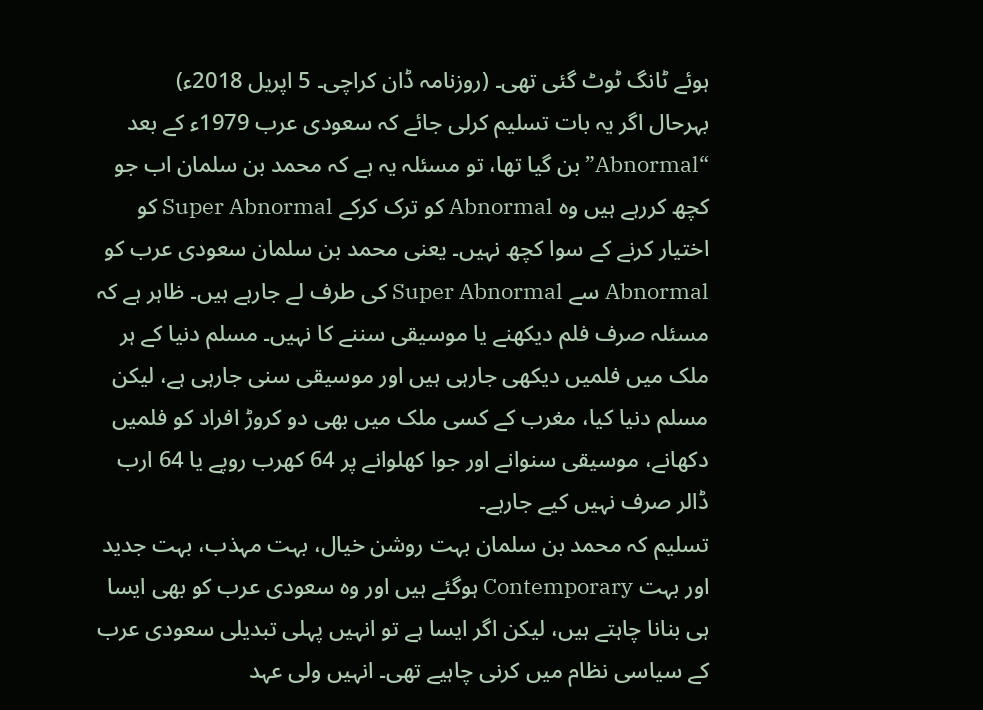ہوئے ٹانگ ٹوٹ گئی تھی۔ (روزنامہ ڈان کراچی۔ 5 اپریل 2018ء)
بہرحال اگر یہ بات تسلیم کرلی جائے کہ سعودی عرب 1979ء کے بعد “Abnormal” بن گیا تھا، تو مسئلہ یہ ہے کہ محمد بن سلمان اب جو کچھ کررہے ہیں وہ Abnormal کو ترک کرکے Super Abnormal کو اختیار کرنے کے سوا کچھ نہیں۔ یعنی محمد بن سلمان سعودی عرب کو Abnormal سے Super Abnormal کی طرف لے جارہے ہیں۔ ظاہر ہے کہ مسئلہ صرف فلم دیکھنے یا موسیقی سننے کا نہیں۔ مسلم دنیا کے ہر ملک میں فلمیں دیکھی جارہی ہیں اور موسیقی سنی جارہی ہے، لیکن مسلم دنیا کیا، مغرب کے کسی ملک میں بھی دو کروڑ افراد کو فلمیں دکھانے، موسیقی سنوانے اور جوا کھلوانے پر 64 کھرب روپے یا 64 ارب ڈالر صرف نہیں کیے جارہے۔
تسلیم کہ محمد بن سلمان بہت روشن خیال، بہت مہذب، بہت جدید اور بہت Contemporary ہوگئے ہیں اور وہ سعودی عرب کو بھی ایسا ہی بنانا چاہتے ہیں، لیکن اگر ایسا ہے تو انہیں پہلی تبدیلی سعودی عرب کے سیاسی نظام میں کرنی چاہیے تھی۔ انہیں ولی عہد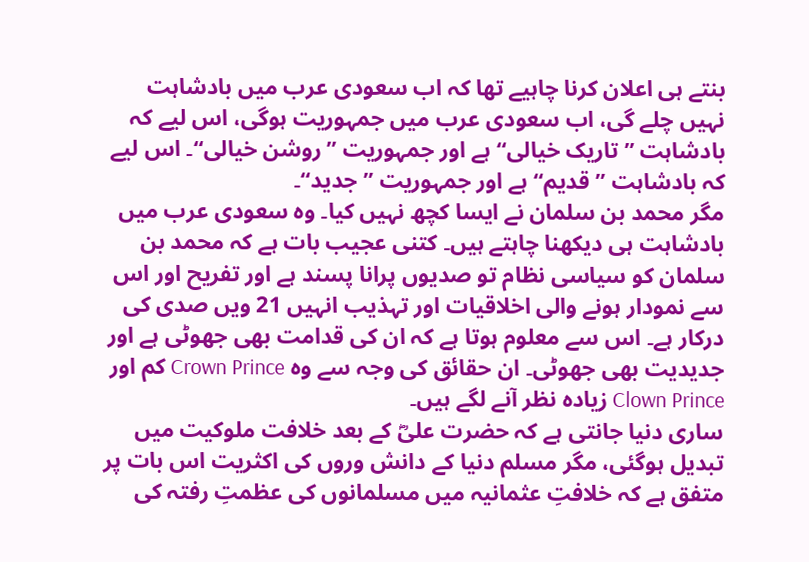بنتے ہی اعلان کرنا چاہیے تھا کہ اب سعودی عرب میں بادشاہت نہیں چلے گی، اب سعودی عرب میں جمہوریت ہوگی، اس لیے کہ بادشاہت ’’تاریک خیالی‘‘ ہے اور جمہوریت ’’روشن خیالی‘‘۔ اس لیے کہ بادشاہت ’’قدیم‘‘ ہے اور جمہوریت ’’جدید‘‘۔
مگر محمد بن سلمان نے ایسا کچھ نہیں کیا۔ وہ سعودی عرب میں بادشاہت ہی دیکھنا چاہتے ہیں۔ کتنی عجیب بات ہے کہ محمد بن سلمان کو سیاسی نظام تو صدیوں پرانا پسند ہے اور تفریح اور اس سے نمودار ہونے والی اخلاقیات اور تہذیب انہیں 21 ویں صدی کی درکار ہے۔ اس سے معلوم ہوتا ہے کہ ان کی قدامت بھی جھوٹی ہے اور جدیدیت بھی جھوٹی۔ ان حقائق کی وجہ سے وہ Crown Prince کم اور Clown Prince زیادہ نظر آنے لگے ہیں۔
ساری دنیا جانتی ہے کہ حضرت علیؓ کے بعد خلافت ملوکیت میں تبدیل ہوگئی، مگر مسلم دنیا کے دانش وروں کی اکثریت اس بات پر متفق ہے کہ خلافتِ عثمانیہ میں مسلمانوں کی عظمتِ رفتہ کی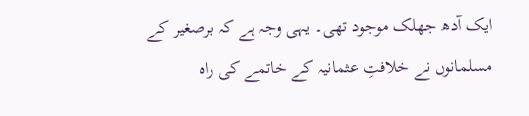ایک آدھ جھلک موجود تھی۔ یہی وجہ ہے کہ برصغیر کے مسلمانوں نے خلافتِ عثمانیہ کے خاتمے کی راہ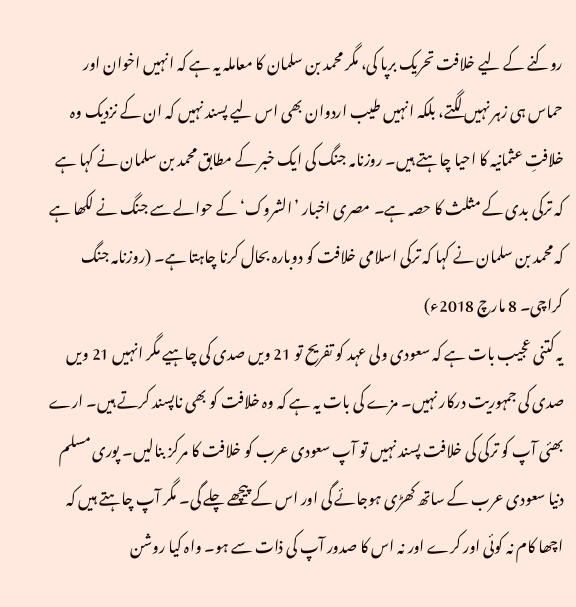روکنے کے لیے خلافت تحریک برپا کی، مگر محمد بن سلمان کا معاملہ یہ ہے کہ انہیں اخوان اور حماس ہی زہر نہیں لگتے، بلکہ انہیں طیب اردوان بھی اس لیے پسند نہیں کہ ان کے نزدیک وہ خلافتِ عثمانیہ کا احیا چاہتے ہیں۔ روزنامہ جنگ کی ایک خبر کے مطابق محمد بن سلمان نے کہا ہے کہ ترکی بدی کے مثلث کا حصہ ہے۔ مصری اخبار ’الشروک‘ کے حوالے سے جنگ نے لکھا ہے کہ محمد بن سلمان نے کہا کہ ترکی اسلامی خلافت کو دوبارہ بحال کرنا چاہتا ہے۔ (روزنامہ جنگ کراچی۔ 8 مارچ 2018ء)
یہ کتنی عجیب بات ہے کہ سعودی ولی عہد کو تفریح تو 21 ویں صدی کی چاہیے مگر انہیں 21 ویں صدی کی جمہوریت درکار نہیں۔ مزے کی بات یہ ہے کہ وہ خلافت کو بھی ناپسند کرتے ہیں۔ ارے بھئی آپ کو ترکی کی خلافت پسند نہیں تو آپ سعودی عرب کو خلافت کا مرکز بنالیں۔ پوری مسلم دنیا سعودی عرب کے ساتھ کھڑی ہوجائے گی اور اس کے پیچھے چلے گی۔ مگر آپ چاہتے ہیں کہ اچھا کام نہ کوئی اور کرے اور نہ اس کا صدور آپ کی ذات سے ہو۔ واہ کیا روشن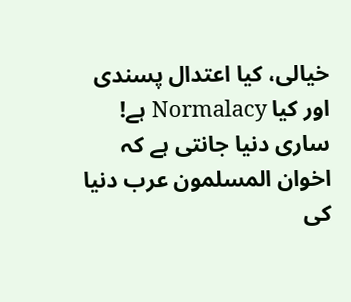خیالی، کیا اعتدال پسندی اور کیا Normalacy ہے!
ساری دنیا جانتی ہے کہ اخوان المسلمون عرب دنیا کی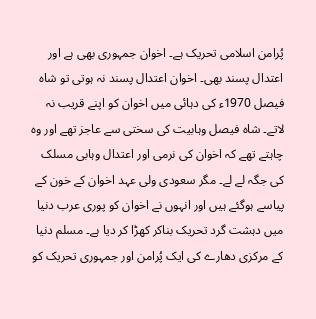پُرامن اسلامی تحریک ہے۔ اخوان جمہوری بھی ہے اور اعتدال پسند بھی۔ اخوان اعتدال پسند نہ ہوتی تو شاہ فیصل 1970ء کی دہائی میں اخوان کو اپنے قریب نہ لاتے۔ شاہ فیصل وہابیت کی سختی سے عاجز تھے اور وہ چاہتے تھے کہ اخوان کی نرمی اور اعتدال وہابی مسلک کی جگہ لے لے۔ مگر سعودی ولی عہد اخوان کے خون کے پیاسے ہوگئے ہیں اور انہوں نے اخوان کو پوری عرب دنیا میں دہشت گرد تحریک بناکر کھڑا کر دیا ہے۔ مسلم دنیا کے مرکزی دھارے کی ایک پُرامن اور جمہوری تحریک کو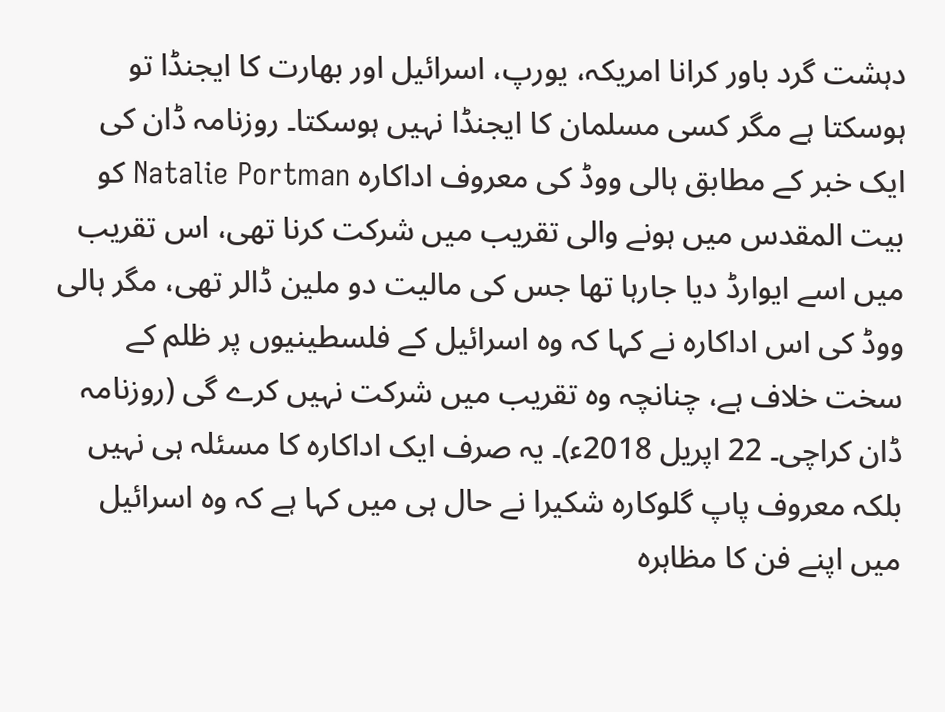دہشت گرد باور کرانا امریکہ، یورپ، اسرائیل اور بھارت کا ایجنڈا تو ہوسکتا ہے مگر کسی مسلمان کا ایجنڈا نہیں ہوسکتا۔ روزنامہ ڈان کی ایک خبر کے مطابق ہالی ووڈ کی معروف اداکارہ Natalie Portman کو بیت المقدس میں ہونے والی تقریب میں شرکت کرنا تھی، اس تقریب میں اسے ایوارڈ دیا جارہا تھا جس کی مالیت دو ملین ڈالر تھی، مگر ہالی ووڈ کی اس اداکارہ نے کہا کہ وہ اسرائیل کے فلسطینیوں پر ظلم کے سخت خلاف ہے، چنانچہ وہ تقریب میں شرکت نہیں کرے گی (روزنامہ ڈان کراچی۔ 22 اپریل 2018ء)۔ یہ صرف ایک اداکارہ کا مسئلہ ہی نہیں بلکہ معروف پاپ گلوکارہ شکیرا نے حال ہی میں کہا ہے کہ وہ اسرائیل میں اپنے فن کا مظاہرہ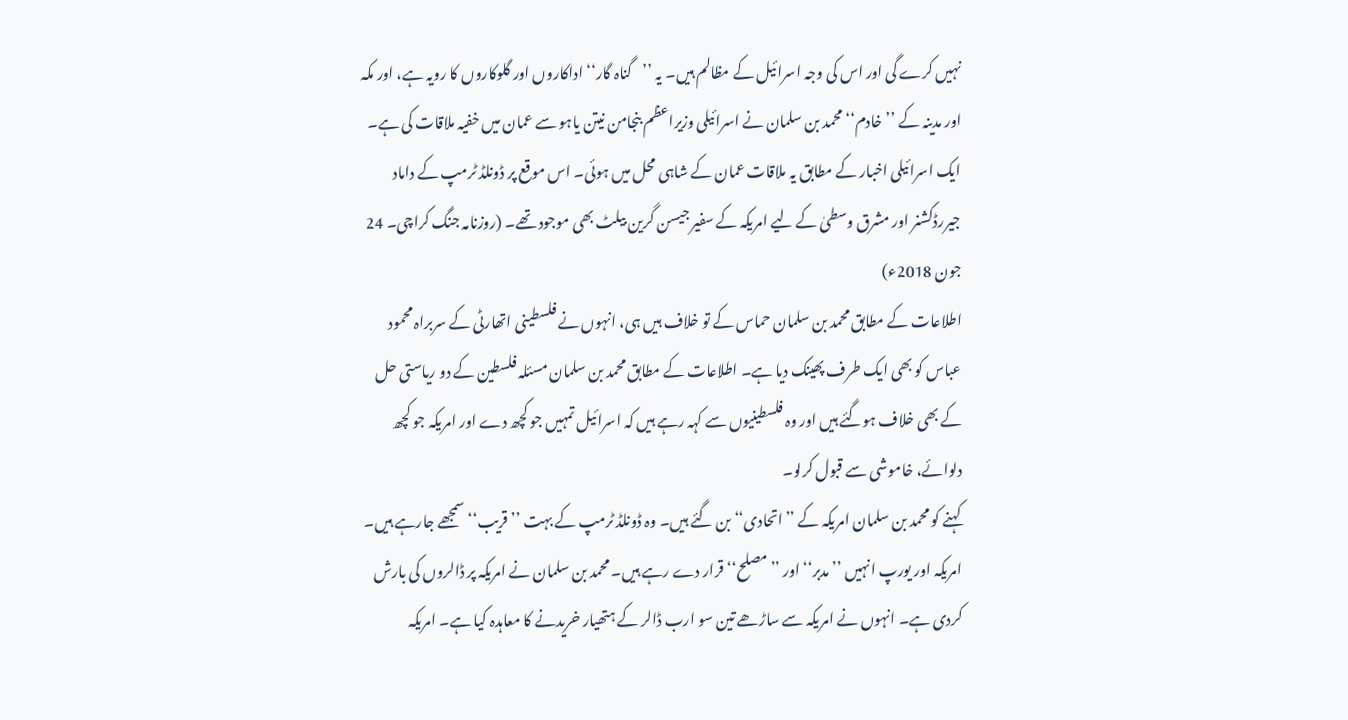نہیں کرے گی اور اس کی وجہ اسرائیل کے مظالم ہیں۔ یہ ’’گناہ گار‘‘ اداکاروں اور گلوکاروں کا رویہ ہے، اور مکہ اور مدینہ کے ’’خادم‘‘ محمد بن سلمان نے اسرائیلی وزیراعظم بنجامن نیتن یاہو سے عمان میں خفیہ ملاقات کی ہے۔ ایک اسرائیلی اخبار کے مطابق یہ ملاقات عمان کے شاہی محل میں ہوئی۔ اس موقع پر ڈونلڈ ٹرمپ کے داماد جیررڈکشنر اور مشرق وسطیٰ کے لیے امریکہ کے سفیر جیسن گرین بیلٹ بھی موجود تھے۔ (روزنامہ جنگ کراچی۔ 24 جون 2018ء)
اطلاعات کے مطابق محمد بن سلمان حماس کے تو خلاف ہیں ہی، انہوں نے فلسطینی اتھارٹی کے سربراہ محمود عباس کو بھی ایک طرف پھینک دیا ہے۔ اطلاعات کے مطابق محمد بن سلمان مسئلہ فلسطین کے دو ریاستی حل کے بھی خلاف ہوگئے ہیں اور وہ فلسطینیوں سے کہہ رہے ہیں کہ اسرائیل تمہیں جو کچھ دے اور امریکہ جو کچھ دلوائے، خاموشی سے قبول کرلو۔
کہنے کو محمد بن سلمان امریکہ کے ’’اتحادی‘‘ بن گئے ہیں۔ وہ ڈونلڈ ٹرمپ کے بہت ’’قریب‘‘ سمجھے جارہے ہیں۔ امریکہ اور یورپ انہیں ’’مدبر‘‘ اور ’’مصلح‘‘ قرار دے رہے ہیں۔ محمد بن سلمان نے امریکہ پر ڈالروں کی بارش کردی ہے۔ انہوں نے امریکہ سے ساڑھے تین سو ارب ڈالر کے ہتھیار خریدنے کا معاہدہ کیا ہے۔ امریکہ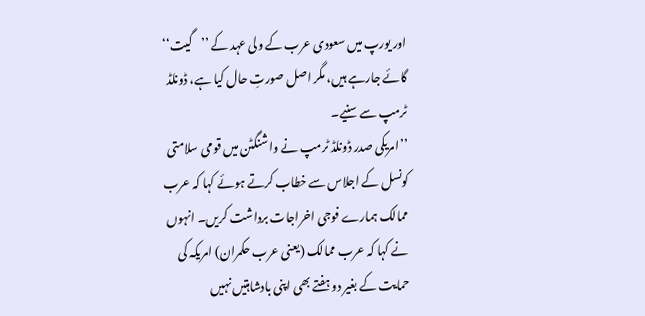اور یورپ میں سعودی عرب کے ولی عہد کے ’’گیت‘‘ گائے جارہے ہیں، مگر اصل صورتِ حال کیا ہے، ڈونلڈ ٹرمپ سے سنیے۔
’’امریکی صدر ڈونلڈ ٹرمپ نے واشنگٹن میں قومی سلامتی کونسل کے اجلاس سے خطاب کرتے ہوئے کہا کہ عرب ممالک ہمارے فوجی اخراجات برداشت کریں۔ انہوں نے کہا کہ عرب ممالک (یعنی عرب حکمران) امریکہ کی حمایت کے بغیر دو ہفتے بھی اپنی بادشاہتیں نہیں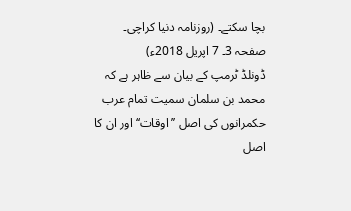بچا سکتے۔ (روزنامہ دنیا کراچی۔ صفحہ 3۔ 7 اپریل 2018ء)
ڈونلڈ ٹرمپ کے بیان سے ظاہر ہے کہ محمد بن سلمان سمیت تمام عرب حکمرانوں کی اصل ’’اوقات‘‘ اور ان کا اصل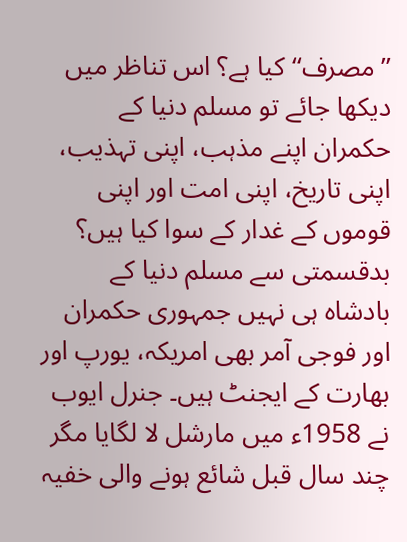’’مصرف‘‘ کیا ہے؟ اس تناظر میں دیکھا جائے تو مسلم دنیا کے حکمران اپنے مذہب، اپنی تہذیب، اپنی تاریخ، اپنی امت اور اپنی قوموں کے غدار کے سوا کیا ہیں؟
بدقسمتی سے مسلم دنیا کے بادشاہ ہی نہیں جمہوری حکمران اور فوجی آمر بھی امریکہ، یورپ اور بھارت کے ایجنٹ ہیں۔ جنرل ایوب نے 1958ء میں مارشل لا لگایا مگر چند سال قبل شائع ہونے والی خفیہ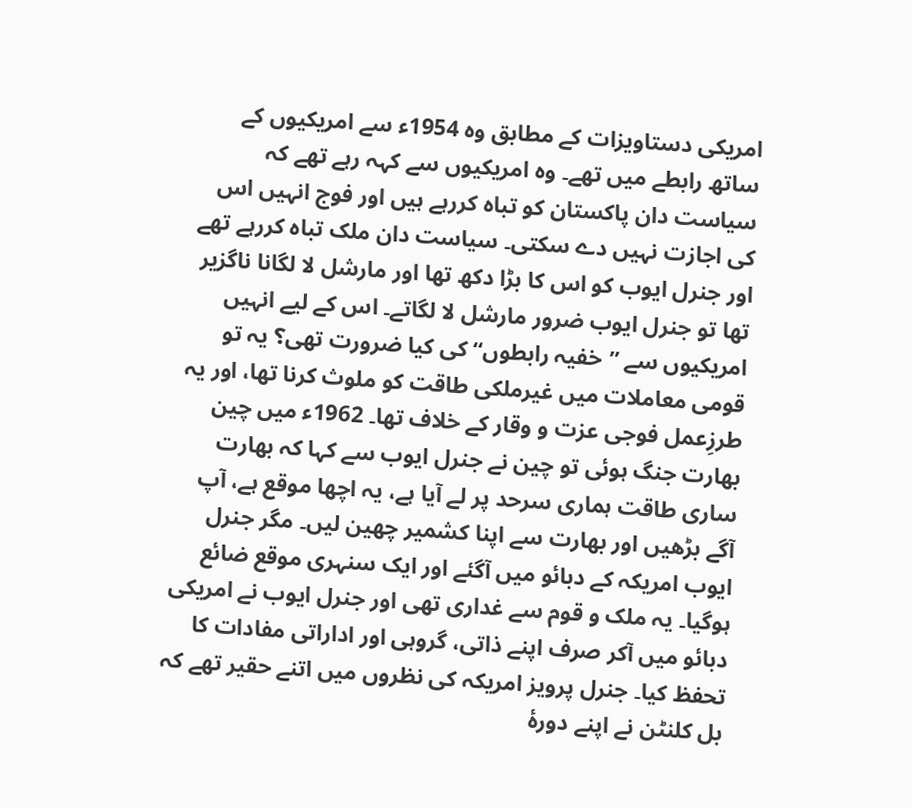امریکی دستاویزات کے مطابق وہ 1954ء سے امریکیوں کے ساتھ رابطے میں تھے۔ وہ امریکیوں سے کہہ رہے تھے کہ سیاست دان پاکستان کو تباہ کررہے ہیں اور فوج انہیں اس کی اجازت نہیں دے سکتی۔ سیاست دان ملک تباہ کررہے تھے اور جنرل ایوب کو اس کا بڑا دکھ تھا اور مارشل لا لگانا ناگزیر تھا تو جنرل ایوب ضرور مارشل لا لگاتے۔ اس کے لیے انہیں امریکیوں سے ’’خفیہ رابطوں‘‘کی کیا ضرورت تھی؟ یہ تو قومی معاملات میں غیرملکی طاقت کو ملوث کرنا تھا، اور یہ طرزِعمل فوجی عزت و وقار کے خلاف تھا۔ 1962ء میں چین بھارت جنگ ہوئی تو چین نے جنرل ایوب سے کہا کہ بھارت ساری طاقت ہماری سرحد پر لے آیا ہے، یہ اچھا موقع ہے، آپ آگے بڑھیں اور بھارت سے اپنا کشمیر چھین لیں۔ مگر جنرل ایوب امریکہ کے دبائو میں آگئے اور ایک سنہری موقع ضائع ہوگیا۔ یہ ملک و قوم سے غداری تھی اور جنرل ایوب نے امریکی دبائو میں آکر صرف اپنے ذاتی، گروہی اور اداراتی مفادات کا تحفظ کیا۔ جنرل پرویز امریکہ کی نظروں میں اتنے حقیر تھے کہ بل کلنٹن نے اپنے دورۂ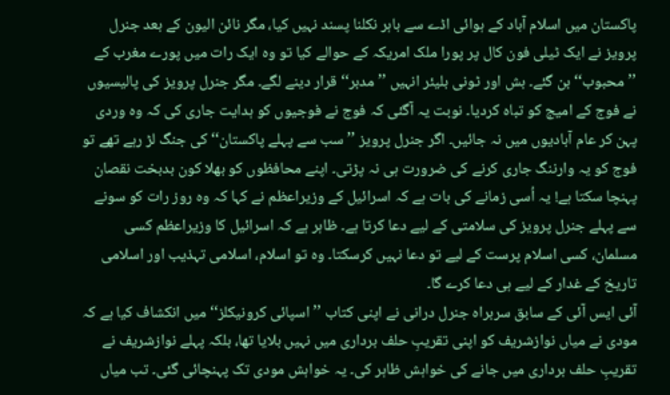پاکستان میں اسلام آباد کے ہوائی اڈے سے باہر نکلنا پسند نہیں کیا، مگر نائن الیون کے بعد جنرل پرویز نے ایک ٹیلی فون کال پر پورا ملک امریکہ کے حوالے کیا تو وہ ایک رات میں پورے مغرب کے ’’محبوب‘‘ بن گئے۔ بش اور ٹونی بلیئر انہیں ’’مدبر‘‘ قرار دینے لگے۔ مگر جنرل پرویز کی پالیسیوں نے فوج کے امیج کو تباہ کردیا۔ نوبت یہ آگئی کہ فوج نے فوجیوں کو ہدایت جاری کی کہ وہ وردی پہن کر عام آبادیوں میں نہ جائیں۔ اگر جنرل پرویز ’’سب سے پہلے پاکستان‘‘ کی جنگ لڑ رہے تھے تو فوج کو یہ وارننگ جاری کرنے کی ضرورت ہی نہ پڑتی۔ اپنے محافظوں کو بھلا کون بدبخت نقصان پہنچا سکتا ہے! یہ اُسی زمانے کی بات ہے کہ اسرائیل کے وزیراعظم نے کہا کہ وہ روز رات کو سونے سے پہلے جنرل پرویز کی سلامتی کے لیے دعا کرتا ہے۔ ظاہر ہے کہ اسرائیل کا وزیراعظم کسی مسلمان، کسی اسلام پرست کے لیے تو دعا نہیں کرسکتا۔ وہ تو اسلام، اسلامی تہذیب اور اسلامی تاریخ کے غدار کے لیے ہی دعا کرے گا۔
آئی ایس آئی کے سابق سربراہ جنرل درانی نے اپنی کتاب ’’اسپائی کرونیکلز‘‘ میں انکشاف کیا ہے کہ مودی نے میاں نوازشریف کو اپنی تقریبِ حلف برداری میں نہیں بلایا تھا، بلکہ پہلے نوازشریف نے تقریبِ حلف برداری میں جانے کی خواہش ظاہر کی۔ یہ خواہش مودی تک پہنچائی گئی۔ تب میاں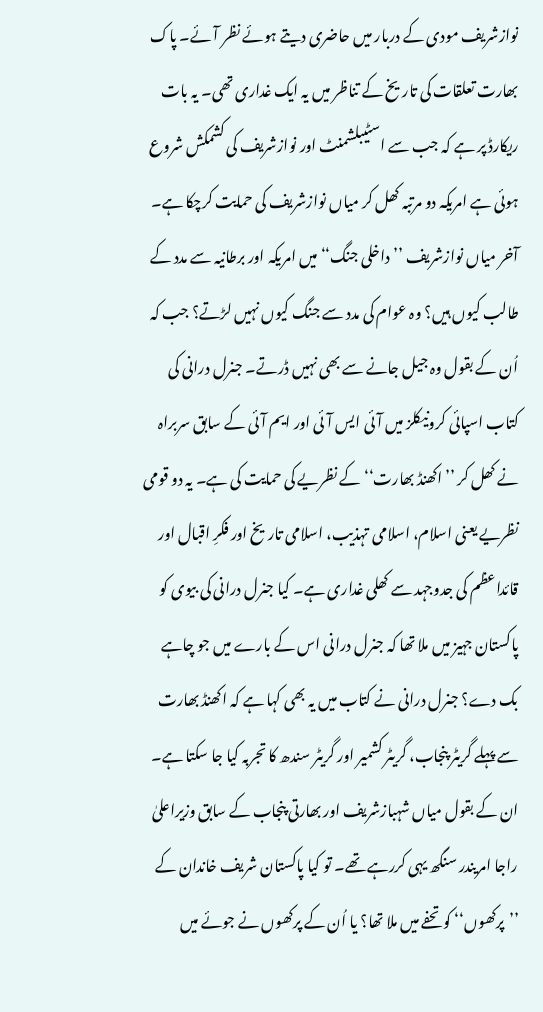نوازشریف مودی کے دربار میں حاضری دیتے ہوئے نظر آئے۔ پاک بھارت تعلقات کی تاریخ کے تناظر میں یہ ایک غداری تھی۔ یہ بات ریکارڈ پر ہے کہ جب سے اسٹیبلشمنٹ اور نوازشریف کی کشمکش شروع ہوئی ہے امریکہ دو مرتبہ کھل کر میاں نوازشریف کی حمایت کرچکا ہے۔ آخر میاں نوازشریف ’’داخلی جنگ‘‘ میں امریکہ اور برطانیہ سے مدد کے طالب کیوں ہیں؟ وہ عوام کی مدد سے جنگ کیوں نہیں لڑتے؟ جب کہ اُن کے بقول وہ جیل جانے سے بھی نہیں ڈرتے۔ جنرل درانی کی کتاب اسپائی کرونیکلز میں آئی ایس آئی اور ایم آئی کے سابق سربراہ نے کھل کر ’’اکھنڈ بھارت‘‘ کے نظریے کی حمایت کی ہے۔ یہ دو قومی نظریے یعنی اسلام، اسلامی تہذیب، اسلامی تاریخ اور فکرِ اقبال اور قائداعظم کی جدوجہد سے کھلی غداری ہے۔ کیا جنرل درانی کی بیوی کو پاکستان جہیز میں ملا تھا کہ جنرل درانی اس کے بارے میں جو چاہے بک دے؟ جنرل درانی نے کتاب میں یہ بھی کہا ہے کہ اکھنڈ بھارت سے پہلے گریٹر پنجاب، گریٹر کشمیر اور گریٹر سندھ کا تجربہ کیا جا سکتا ہے۔ ان کے بقول میاں شہبازشریف اور بھارتی پنجاب کے سابق وزیراعلیٰ راجا امریندر سنگھ یہی کررہے تھے۔ تو کیا پاکستان شریف خاندان کے ’’پرکھوں‘‘ کو تحفے میں ملا تھا؟ یا اُن کے پرکھوں نے جوئے میں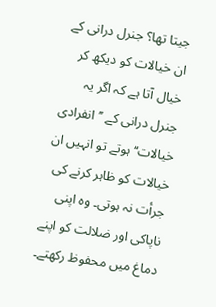جیتا تھا؟ جنرل درانی کے ان خیالات کو دیکھ کر خیال آتا ہے کہ اگر یہ جنرل درانی کے ’’انفرادی خیالات‘‘ ہوتے تو انہیں ان خیالات کو ظاہر کرنے کی جرأت نہ ہوتی۔ وہ اپنی ناپاکی اور ضلالت کو اپنے دماغ میں محفوظ رکھتے۔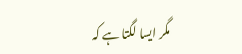مگر ایسا لگتا ہے کہ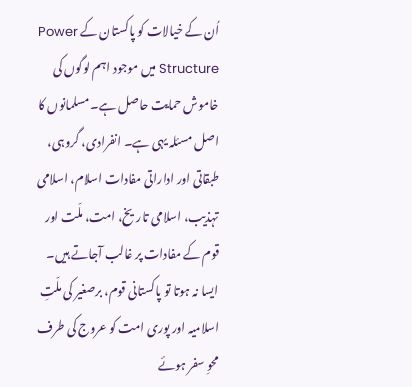اُن کے خیالات کو پاکستان کے Power Structure میں موجود اہم لوگوں کی خاموش حمایت حاصل ہے۔ مسلمانوں کا اصل مسئلہ یہی ہے۔ انفرادی، گروہی، طبقاتی اور اداراتی مفادات اسلام، اسلامی تہذیب، اسلامی تاریخ، امت، ملّت اور قوم کے مفادات پر غالب آجاتے ہیں۔ ایسا نہ ہوتا تو پاکستانی قوم، برصغیر کی ملّتِ اسلامیہ اور پوری امت کو عروج کی طرف محوِ سفر ہوئے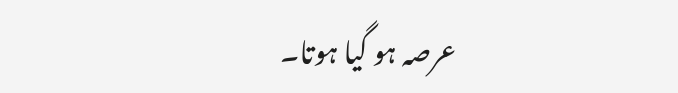عرصہ ہو گیا ہوتا۔